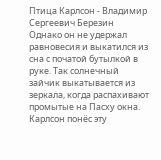Птица Карлсон - Владимир Сергеевич Березин
Однако он не удержал равновесия и выкатился из сна с початой бутылкой в руке. Так солнечный зайчик выкатывается из зеркала, когда распахивают промытые на Пасху окна.
Карлсон понёс эту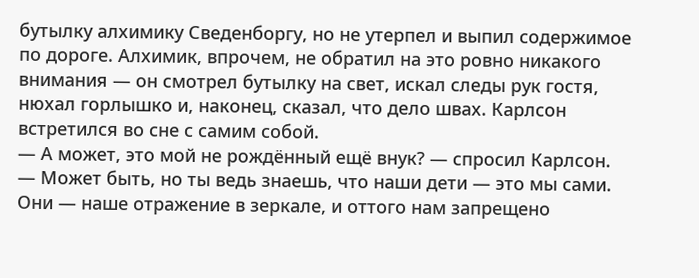бутылку алхимику Сведенборгу, но не утерпел и выпил содержимое по дороге. Алхимик, впрочем, не обратил на это ровно никакого внимания ― он смотрел бутылку на свет, искал следы рук гостя, нюхал горлышко и, наконец, сказал, что дело швах. Карлсон встретился во сне с самим собой.
― А может, это мой не рождённый ещё внук? ― спросил Карлсон.
― Может быть, но ты ведь знаешь, что наши дети ― это мы сами. Они ― наше отражение в зеркале, и оттого нам запрещено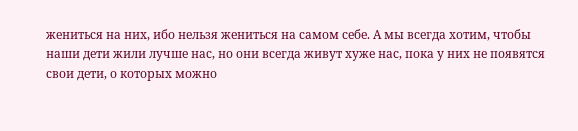жениться на них, ибо нельзя жениться на самом себе. А мы всегда хотим, чтобы наши дети жили лучше нас, но они всегда живут хуже нас, пока у них не появятся свои дети, о которых можно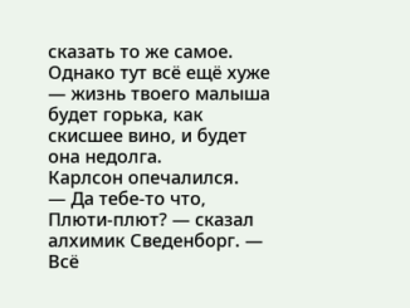сказать то же самое. Однако тут всё ещё хуже ― жизнь твоего малыша будет горька, как скисшее вино, и будет она недолга.
Карлсон опечалился.
― Да тебе-то что, Плюти-плют? ― сказал алхимик Сведенборг. ― Всё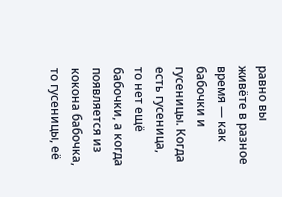равно вы живёте в разное время ― как бабочки и гусеницы. Когда есть гусеница, то нет ещё бабочки, а когда появляется из кокона бабочка, то гусеницы, её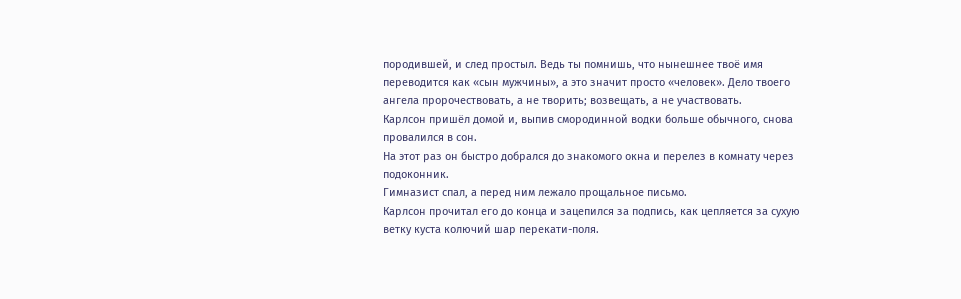породившей, и след простыл. Ведь ты помнишь, что нынешнее твоё имя переводится как «сын мужчины», а это значит просто «человек». Дело твоего ангела пророчествовать, а не творить; возвещать, а не участвовать.
Карлсон пришёл домой и, выпив смородинной водки больше обычного, снова провалился в сон.
На этот раз он быстро добрался до знакомого окна и перелез в комнату через подоконник.
Гимназист спал, а перед ним лежало прощальное письмо.
Карлсон прочитал его до конца и зацепился за подпись, как цепляется за сухую ветку куста колючий шар перекати-поля.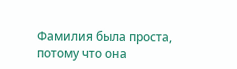Фамилия была проста, потому что она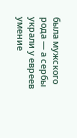была мужского рода ― а сербы украли у евреев умение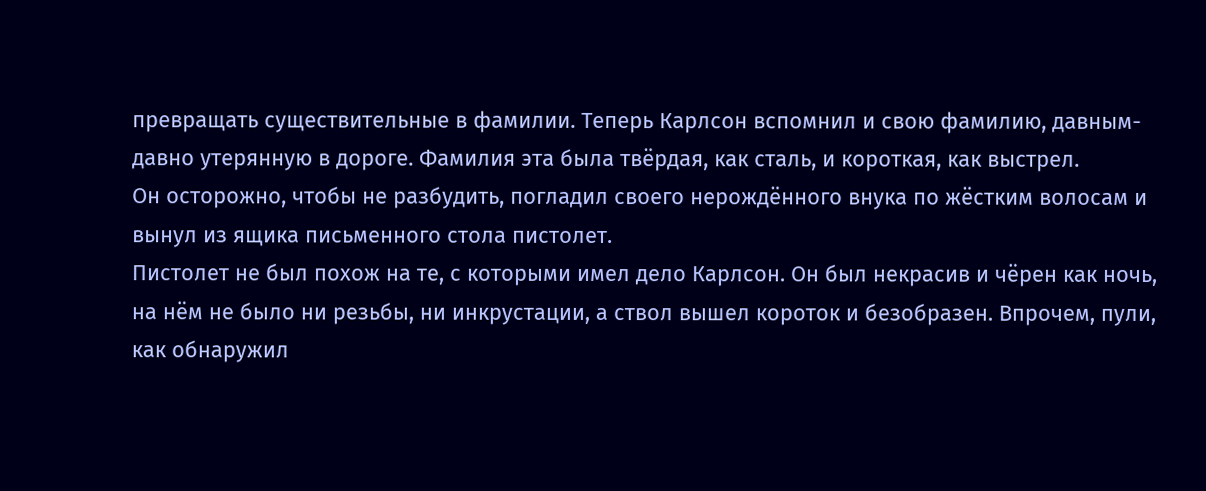превращать существительные в фамилии. Теперь Карлсон вспомнил и свою фамилию, давным-давно утерянную в дороге. Фамилия эта была твёрдая, как сталь, и короткая, как выстрел.
Он осторожно, чтобы не разбудить, погладил своего нерождённого внука по жёстким волосам и вынул из ящика письменного стола пистолет.
Пистолет не был похож на те, с которыми имел дело Карлсон. Он был некрасив и чёрен как ночь, на нём не было ни резьбы, ни инкрустации, а ствол вышел короток и безобразен. Впрочем, пули, как обнаружил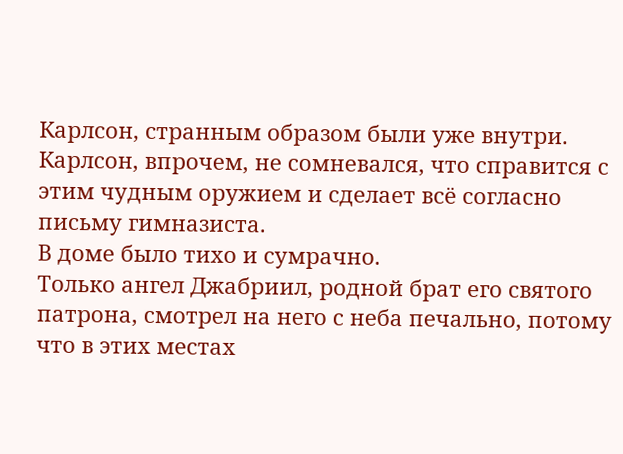Карлсон, странным образом были уже внутри. Карлсон, впрочем, не сомневался, что справится с этим чудным оружием и сделает всё согласно письму гимназиста.
В доме было тихо и сумрачно.
Только ангел Джабриил, родной брат его святого патрона, смотрел на него с неба печально, потому что в этих местах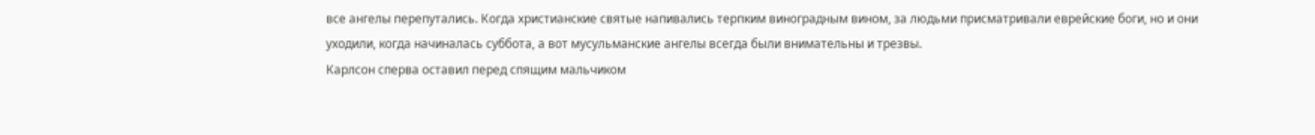все ангелы перепутались. Когда христианские святые напивались терпким виноградным вином, за людьми присматривали еврейские боги, но и они уходили, когда начиналась суббота, а вот мусульманские ангелы всегда были внимательны и трезвы.
Карлсон сперва оставил перед спящим мальчиком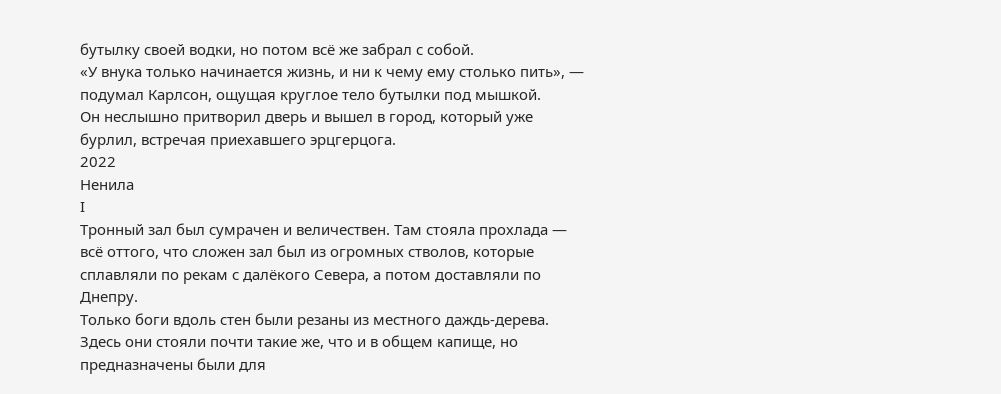бутылку своей водки, но потом всё же забрал с собой.
«У внука только начинается жизнь, и ни к чему ему столько пить», ― подумал Карлсон, ощущая круглое тело бутылки под мышкой.
Он неслышно притворил дверь и вышел в город, который уже бурлил, встречая приехавшего эрцгерцога.
2022
Ненила
I
Тронный зал был сумрачен и величествен. Там стояла прохлада ― всё оттого, что сложен зал был из огромных стволов, которые сплавляли по рекам с далёкого Севера, а потом доставляли по Днепру.
Только боги вдоль стен были резаны из местного даждь-дерева. Здесь они стояли почти такие же, что и в общем капище, но предназначены были для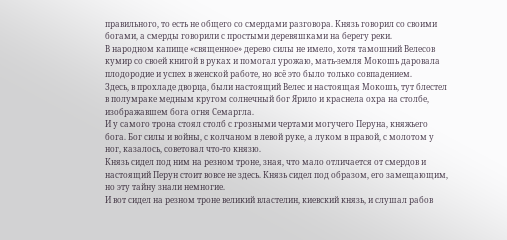правильного, то есть не общего со смердами разговора. Князь говорил со своими богами, а смерды говорили с простыми деревяшками на берегу реки.
В народном капище «священное» дерево силы не имело, хотя тамошний Велесов кумир со своей книгой в руках и помогал урожаю, мать-земля Мокошь даровала плодородие и успех в женской работе, но всё это было только совпадением.
Здесь, в прохладе дворца, были настоящий Велес и настоящая Мокошь, тут блестел в полумраке медным кругом солнечный бог Ярило и краснела охра на столбе, изображавшем бога огня Семаргла.
И у самого трона стоял столб с грозными чертами могучего Перуна, княжьего бога. Бог силы и войны, с колчаном в левой руке, а луком в правой, с молотом у ног, казалось, советовал что-то князю.
Князь сидел под ним на резном троне, зная, что мало отличается от смердов и настоящий Перун стоит вовсе не здесь. Князь сидел под образом, его замещающим, но эту тайну знали немногие.
И вот сидел на резном троне великий властелин, киевский князь, и слушал рабов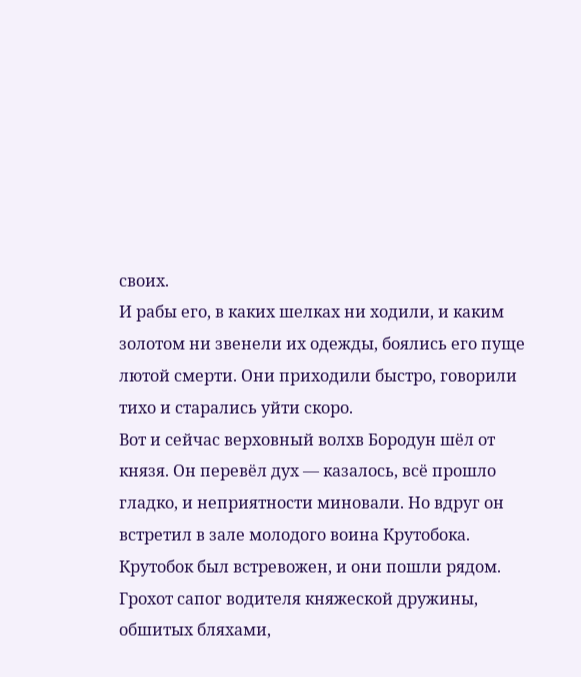своих.
И рабы его, в каких шелках ни ходили, и каким золотом ни звенели их одежды, боялись его пуще лютой смерти. Они приходили быстро, говорили тихо и старались уйти скоро.
Вот и сейчас верховный волхв Бородун шёл от князя. Он перевёл дух ― казалось, всё прошло гладко, и неприятности миновали. Но вдруг он встретил в зале молодого воина Крутобока.
Крутобок был встревожен, и они пошли рядом. Грохот сапог водителя княжеской дружины, обшитых бляхами,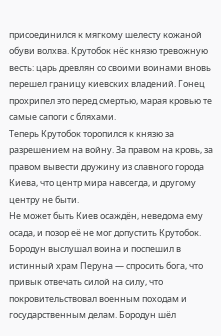присоединился к мягкому шелесту кожаной обуви волхва. Крутобок нёс князю тревожную весть: царь древлян со своими воинами вновь перешел границу киевских владений. Гонец прохрипел это перед смертью, марая кровью те самые сапоги с бляхами.
Теперь Крутобок торопился к князю за разрешением на войну. За правом на кровь, за правом вывести дружину из славного города Киева, что центр мира навсегда, и другому центру не быти.
Не может быть Киев осаждён, неведома ему осада, и позор её не мог допустить Крутобок.
Бородун выслушал воина и поспешил в истинный храм Перуна — спросить бога, что привык отвечать силой на силу, что покровительствовал военным походам и государственным делам. Бородун шёл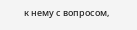к нему с вопросом,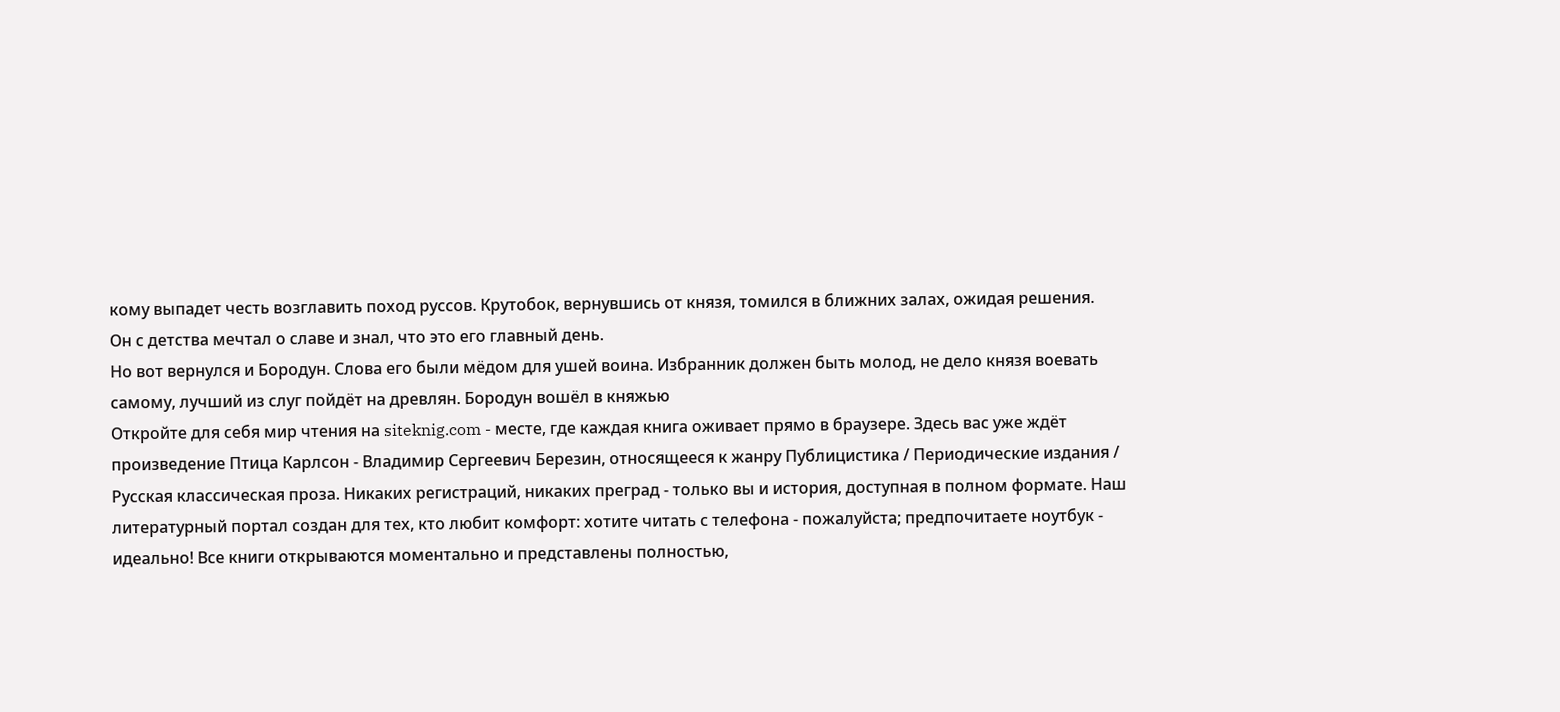кому выпадет честь возглавить поход руссов. Крутобок, вернувшись от князя, томился в ближних залах, ожидая решения.
Он с детства мечтал о славе и знал, что это его главный день.
Но вот вернулся и Бородун. Слова его были мёдом для ушей воина. Избранник должен быть молод, не дело князя воевать самому, лучший из слуг пойдёт на древлян. Бородун вошёл в княжью
Откройте для себя мир чтения на siteknig.com - месте, где каждая книга оживает прямо в браузере. Здесь вас уже ждёт произведение Птица Карлсон - Владимир Сергеевич Березин, относящееся к жанру Публицистика / Периодические издания / Русская классическая проза. Никаких регистраций, никаких преград - только вы и история, доступная в полном формате. Наш литературный портал создан для тех, кто любит комфорт: хотите читать с телефона - пожалуйста; предпочитаете ноутбук - идеально! Все книги открываются моментально и представлены полностью,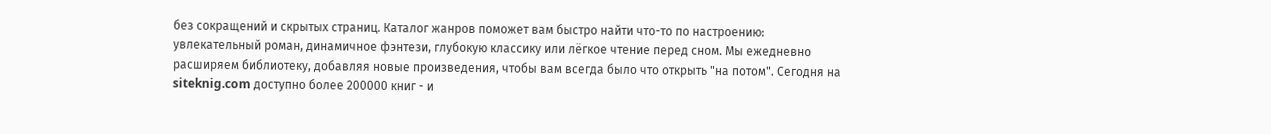без сокращений и скрытых страниц. Каталог жанров поможет вам быстро найти что-то по настроению: увлекательный роман, динамичное фэнтези, глубокую классику или лёгкое чтение перед сном. Мы ежедневно расширяем библиотеку, добавляя новые произведения, чтобы вам всегда было что открыть "на потом". Сегодня на siteknig.com доступно более 200000 книг - и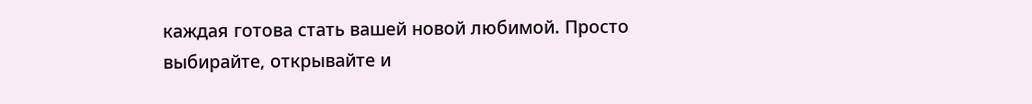каждая готова стать вашей новой любимой. Просто выбирайте, открывайте и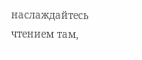наслаждайтесь чтением там,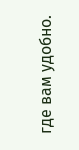где вам удобно.